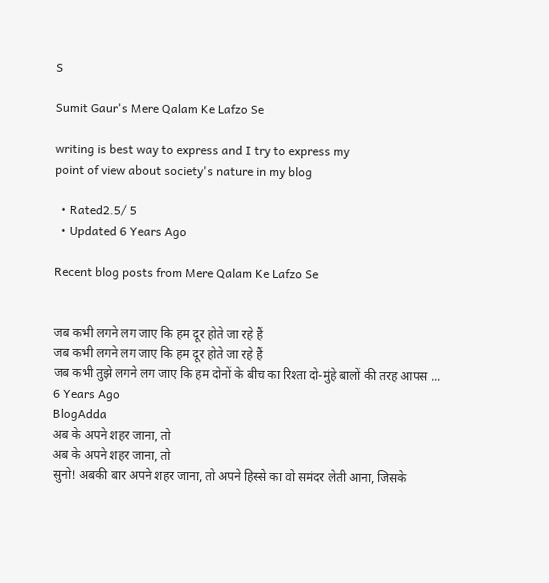S

Sumit Gaur's Mere Qalam Ke Lafzo Se

writing is best way to express and I try to express my
point of view about society's nature in my blog

  • Rated2.5/ 5
  • Updated 6 Years Ago

Recent blog posts from Mere Qalam Ke Lafzo Se


जब कभी लगने लग जाए कि हम दूर होते जा रहे हैं
जब कभी लगने लग जाए कि हम दूर होते जा रहे हैं
जब कभी तुझे लगने लग जाए कि हम दोनों के बीच का रिश्ता दो-मुंहे बालों की तरह आपस ...
6 Years Ago
BlogAdda
अब के अपने शहर जाना, तो
अब के अपने शहर जाना, तो
सुनो! अबकी बार अपने शहर जाना, तो अपने हिस्से का वो समंदर लेती आना, जिसके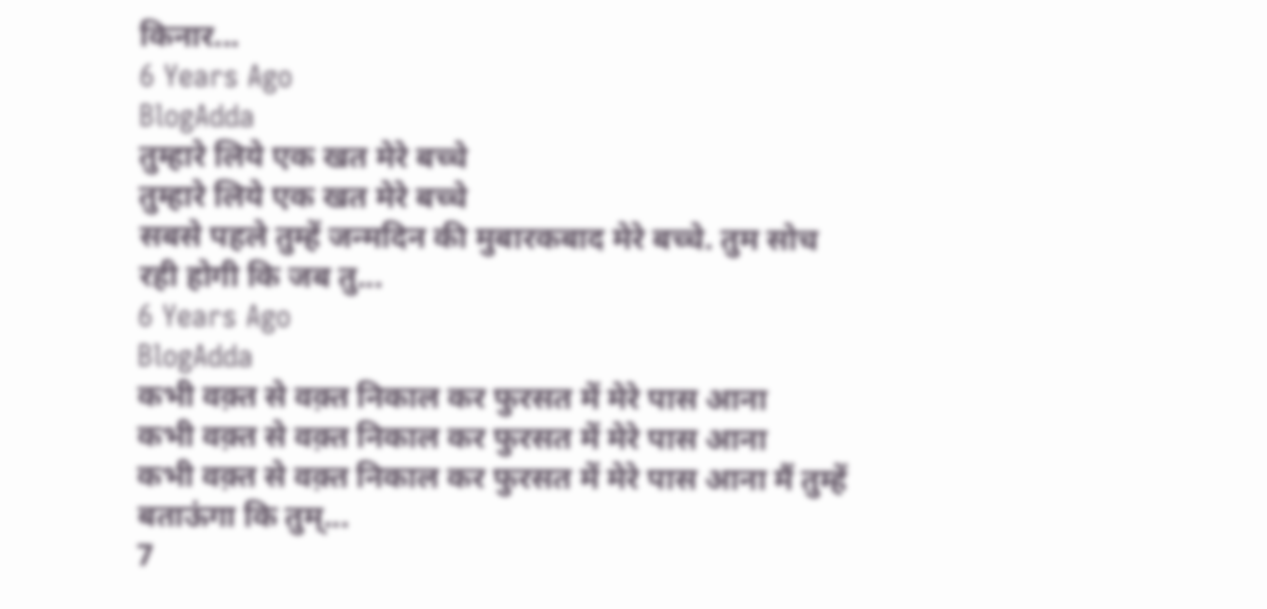किनार...
6 Years Ago
BlogAdda
तुम्हारे लिये एक खत मेरे बच्चे
तुम्हारे लिये एक खत मेरे बच्चे
सबसे पहले तुम्हें जन्मदिन की मुबारकबाद मेरे बच्चे. तुम सोच रही होगी कि जब तु...
6 Years Ago
BlogAdda
कभी वक़्त से वक़्त निकाल कर फुरसत में मेरे पास आना
कभी वक़्त से वक़्त निकाल कर फुरसत में मेरे पास आना
कभी वक़्त से वक़्त निकाल कर फुरसत में मेरे पास आना मैं तुम्हें बताऊंगा कि तुम्...
7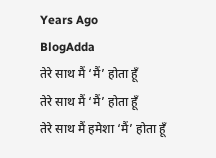Years Ago
BlogAdda
तेरे साथ मैं ‘मैं’ होता हूँ
तेरे साथ मैं ‘मैं’ होता हूँ
तेरे साथ मैं हमेशा ‘मैं’ होता हूँ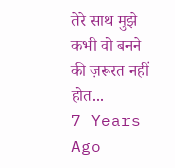तेरे साथ मुझे कभी वो बनने की ज़रूरत नहीं होत...
7 Years Ago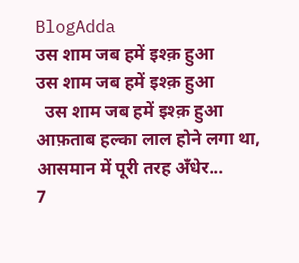BlogAdda
उस शाम जब हमें इश्क़ हुआ
उस शाम जब हमें इश्क़ हुआ
  उस शाम जब हमें इश्क़ हुआ आफ़ताब हल्का लाल होने लगा था, आसमान में पूरी तरह अँधेर...
7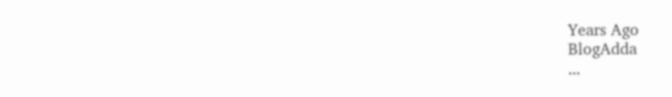Years Ago
BlogAdda
...